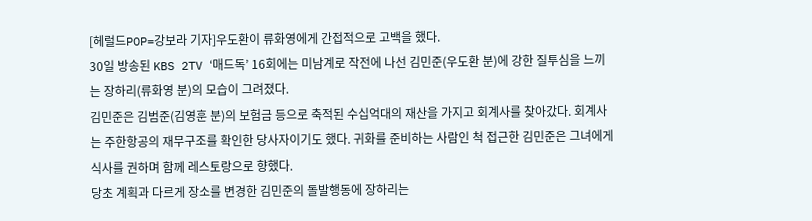[헤럴드POP=강보라 기자]우도환이 류화영에게 간접적으로 고백을 했다.
30일 방송된 KBS 2TV ‘매드독’ 16회에는 미남계로 작전에 나선 김민준(우도환 분)에 강한 질투심을 느끼는 장하리(류화영 분)의 모습이 그려졌다.
김민준은 김범준(김영훈 분)의 보험금 등으로 축적된 수십억대의 재산을 가지고 회계사를 찾아갔다. 회계사는 주한항공의 재무구조를 확인한 당사자이기도 했다. 귀화를 준비하는 사람인 척 접근한 김민준은 그녀에게 식사를 권하며 함께 레스토랑으로 향했다.
당초 계획과 다르게 장소를 변경한 김민준의 돌발행동에 장하리는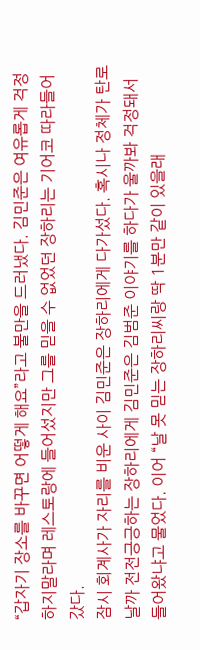“갑자기 장소를 바꾸면 어떻게 해요”라고 불만을 드러냈다. 김민준은 여유롭게 걱정하지말라며 레스토랑에 들어섰지만 그를 믿을 수 없었던 장하리는 기어코 따라들어갔다.
잠시 회계사가 자리를 비운 사이 김민준은 장하리에게 다가섰다. 혹시나 정체가 탄로날까 전전긍긍하는 장하리에게 김민준은 김범준 이야기를 하다가 울까봐 걱정돼서 들어왔냐고 물었다. 이어 “날 못 믿는 장하리씨랑 딱 1분만 같이 있을래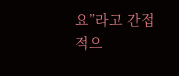요”라고 간접적으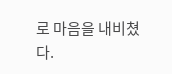로 마음을 내비쳤다.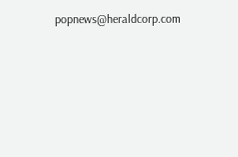popnews@heraldcorp.com